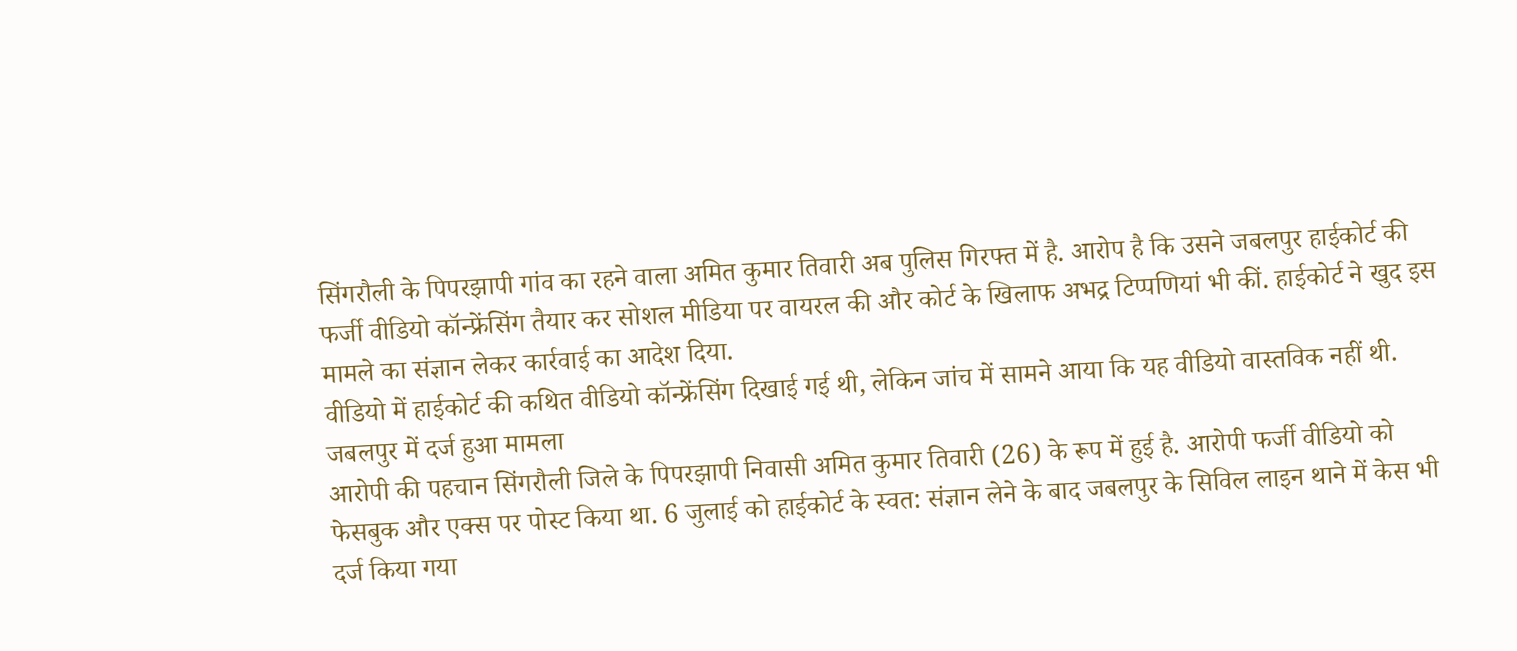सिंगरौली के पिपरझापी गांव का रहने वाला अमित कुमार तिवारी अब पुलिस गिरफ्त में है. आरोप है कि उसने जबलपुर हाईकोर्ट की फर्जी वीडियो कॉन्फ्रेंसिंग तैयार कर सोशल मीडिया पर वायरल की और कोर्ट के खिलाफ अभद्र टिप्पणियां भी कीं. हाईकोर्ट ने खुद इस मामले का संज्ञान लेकर कार्रवाई का आदेश दिया.
वीडियो में हाईकोर्ट की कथित वीडियो कॉन्फ्रेंसिंग दिखाई गई थी, लेकिन जांच में सामने आया कि यह वीडियो वास्तविक नहीं थी.
जबलपुर में दर्ज हुआ मामला
आरोपी की पहचान सिंगरौली जिले के पिपरझापी निवासी अमित कुमार तिवारी (26) के रूप में हुई है. आरोपी फर्जी वीडियो को फेसबुक और एक्स पर पोस्ट किया था. 6 जुलाई को हाईकोर्ट के स्वत: संज्ञान लेने के बाद जबलपुर के सिविल लाइन थाने में केस भी दर्ज किया गया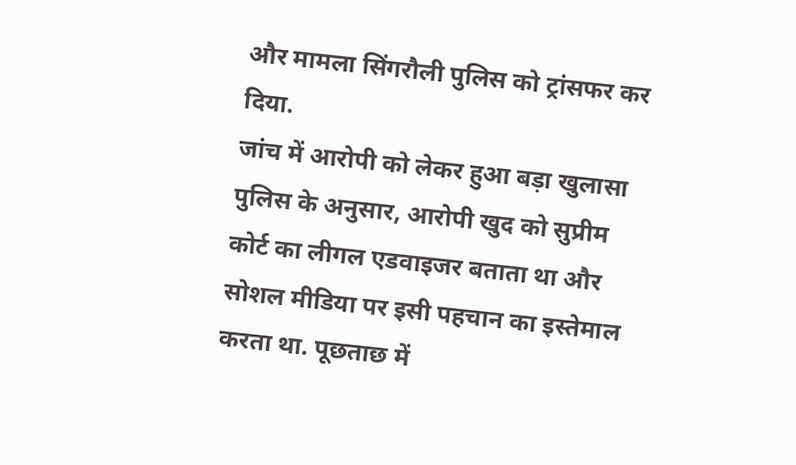और मामला सिंगरौली पुलिस को ट्रांसफर कर दिया.
जांच में आरोपी को लेकर हुआ बड़ा खुलासा
पुलिस के अनुसार, आरोपी खुद को सुप्रीम कोर्ट का लीगल एडवाइजर बताता था और सोशल मीडिया पर इसी पहचान का इस्तेमाल करता था. पूछताछ में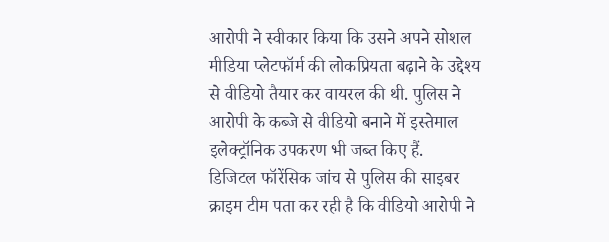आरोपी ने स्वीकार किया कि उसने अपने सोशल मीडिया प्लेटफॉर्म की लोकप्रियता बढ़ाने के उद्देश्य से वीडियो तैयार कर वायरल की थी. पुलिस ने आरोपी के कब्जे से वीडियो बनाने में इस्तेमाल इलेक्ट्रॉनिक उपकरण भी जब्त किए हैं.
डिजिटल फॉरेंसिक जांच से पुलिस की साइबर क्राइम टीम पता कर रही है कि वीडियो आरोपी ने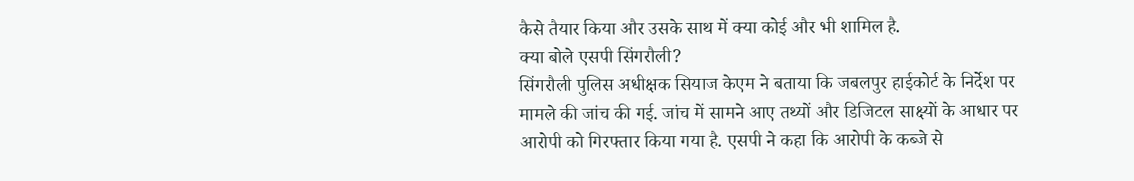कैसे तैयार किया और उसके साथ में क्या कोई और भी शामिल है.
क्या बोले एसपी सिंगरौली?
सिंगरौली पुलिस अधीक्षक सियाज केएम ने बताया कि जबलपुर हाईकोर्ट के निर्देश पर मामले की जांच की गई. जांच में सामने आए तथ्यों और डिजिटल साक्ष्यों के आधार पर आरोपी को गिरफ्तार किया गया है. एसपी ने कहा कि आरोपी के कब्जे से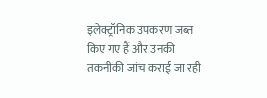इलेक्ट्रॉनिक उपकरण जब्त किए गए हैं और उनकी तकनीकी जांच कराई जा रही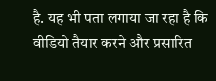है. यह भी पता लगाया जा रहा है कि वीडियो तैयार करने और प्रसारित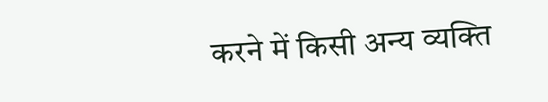करने में किसी अन्य व्यक्ति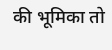की भूमिका तो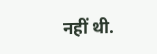नहीं थी.